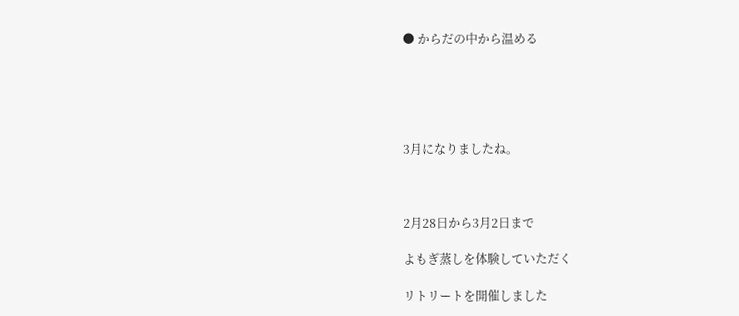● からだの中から温める





3月になりましたね。



2月28日から3月2日まで

よもぎ蒸しを体験していただく

リトリートを開催しました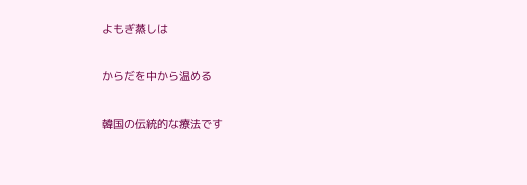よもぎ蒸しは

からだを中から温める

韓国の伝統的な療法です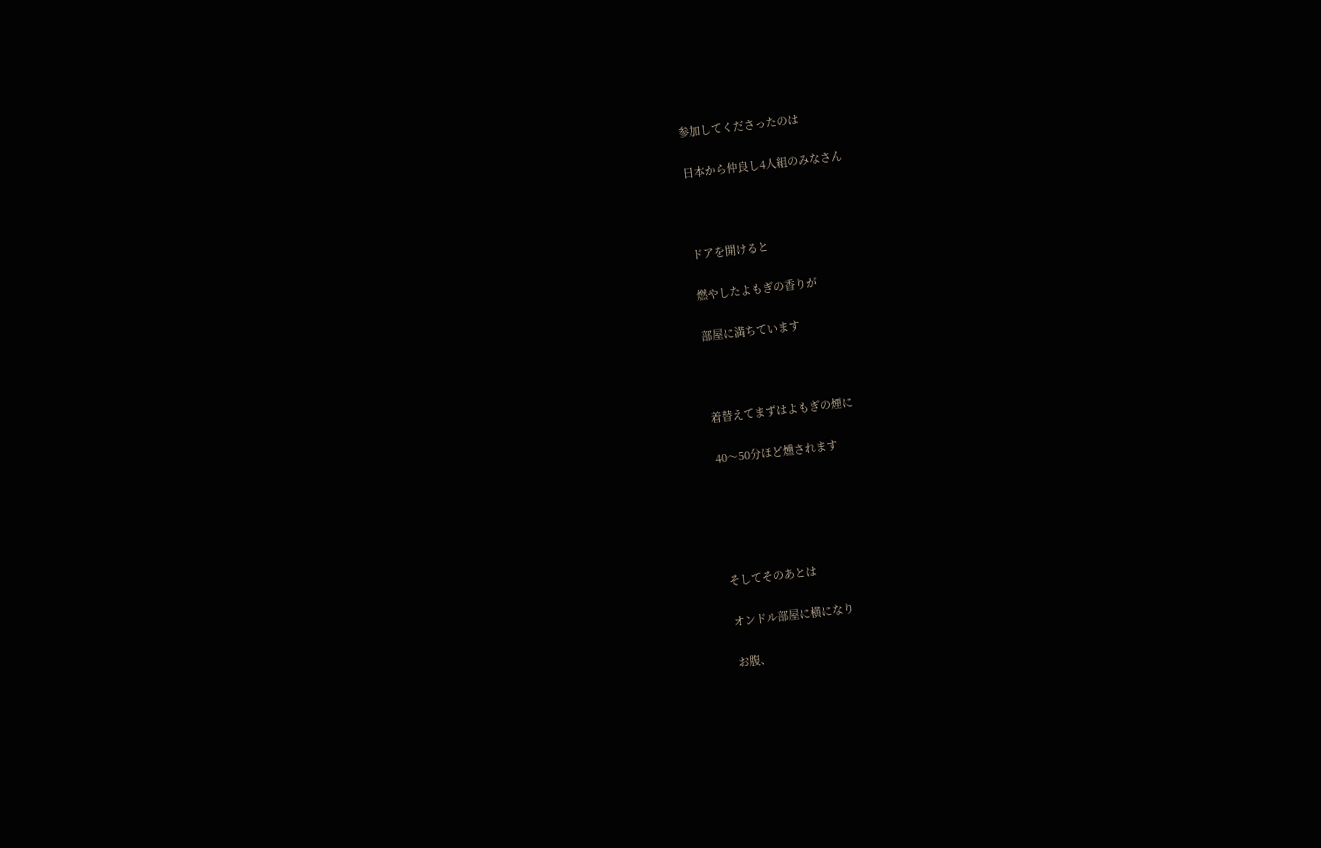参加してくださったのは

日本から仲良し4人組のみなさん



ドアを開けると

燃やしたよもぎの香りが

部屋に満ちています



着替えてまずはよもぎの煙に

40〜50分ほど燻されます





そしてそのあとは

オンドル部屋に横になり

お腹、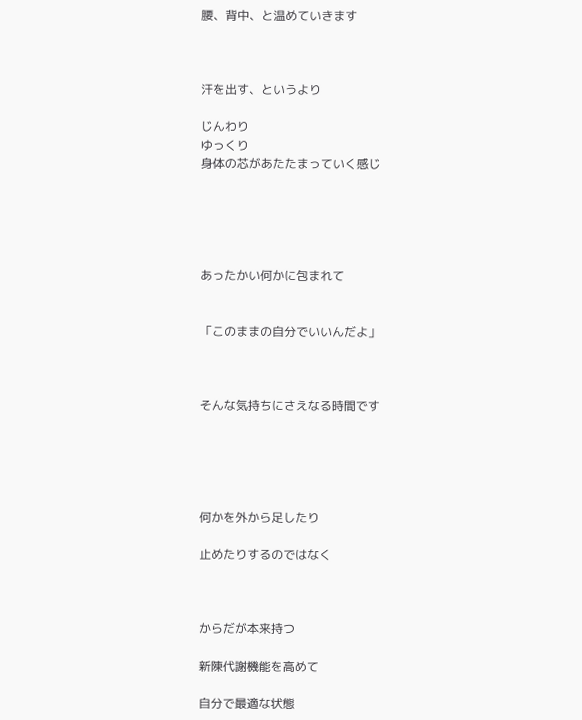腰、背中、と温めていきます



汗を出す、というより

じんわり
ゆっくり
身体の芯があたたまっていく感じ





あったかい何かに包まれて


「このままの自分でいいんだよ」



そんな気持ちにさえなる時間です





何かを外から足したり

止めたりするのではなく



からだが本来持つ

新陳代謝機能を高めて

自分で最適な状態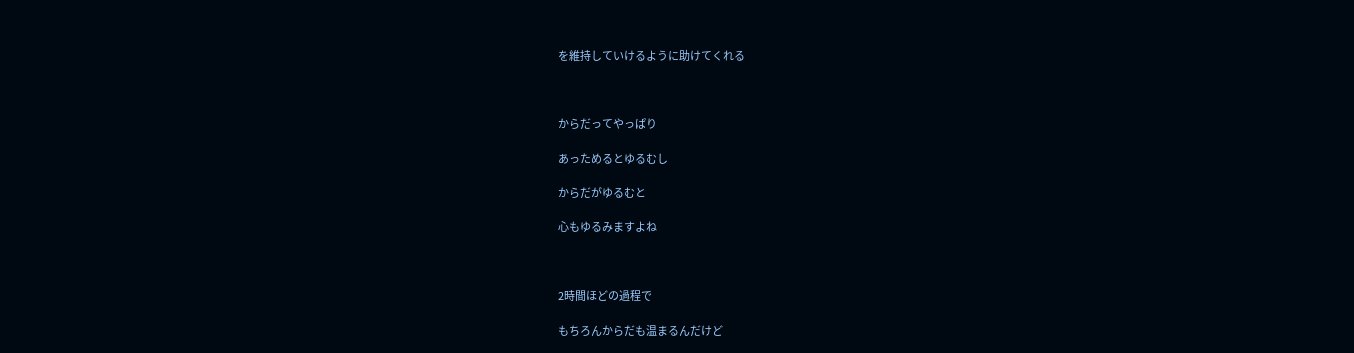を維持していけるように助けてくれる



からだってやっぱり

あっためるとゆるむし

からだがゆるむと

心もゆるみますよね



2時間ほどの過程で

もちろんからだも温まるんだけど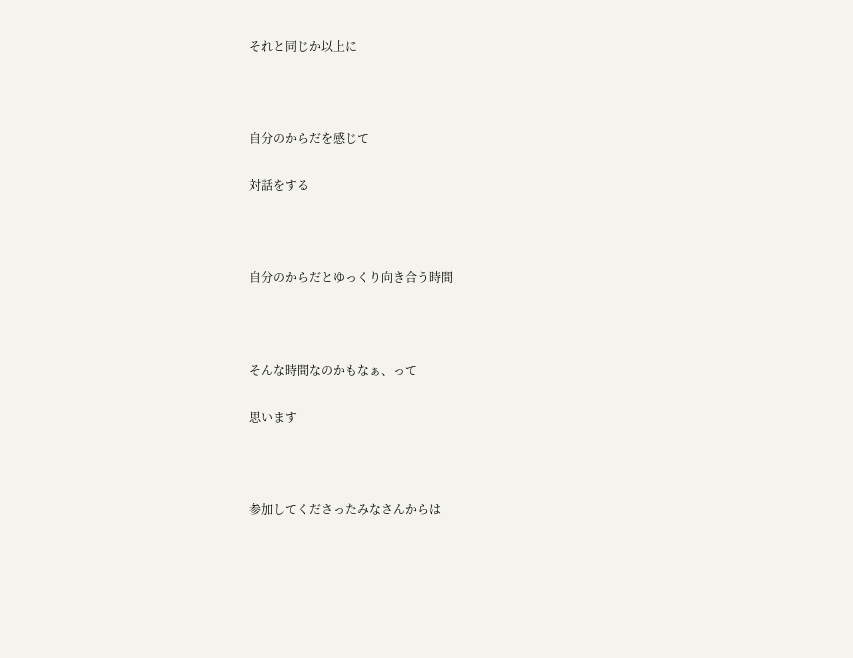それと同じか以上に



自分のからだを感じて

対話をする



自分のからだとゆっくり向き合う時間



そんな時間なのかもなぁ、って

思います



参加してくださったみなさんからは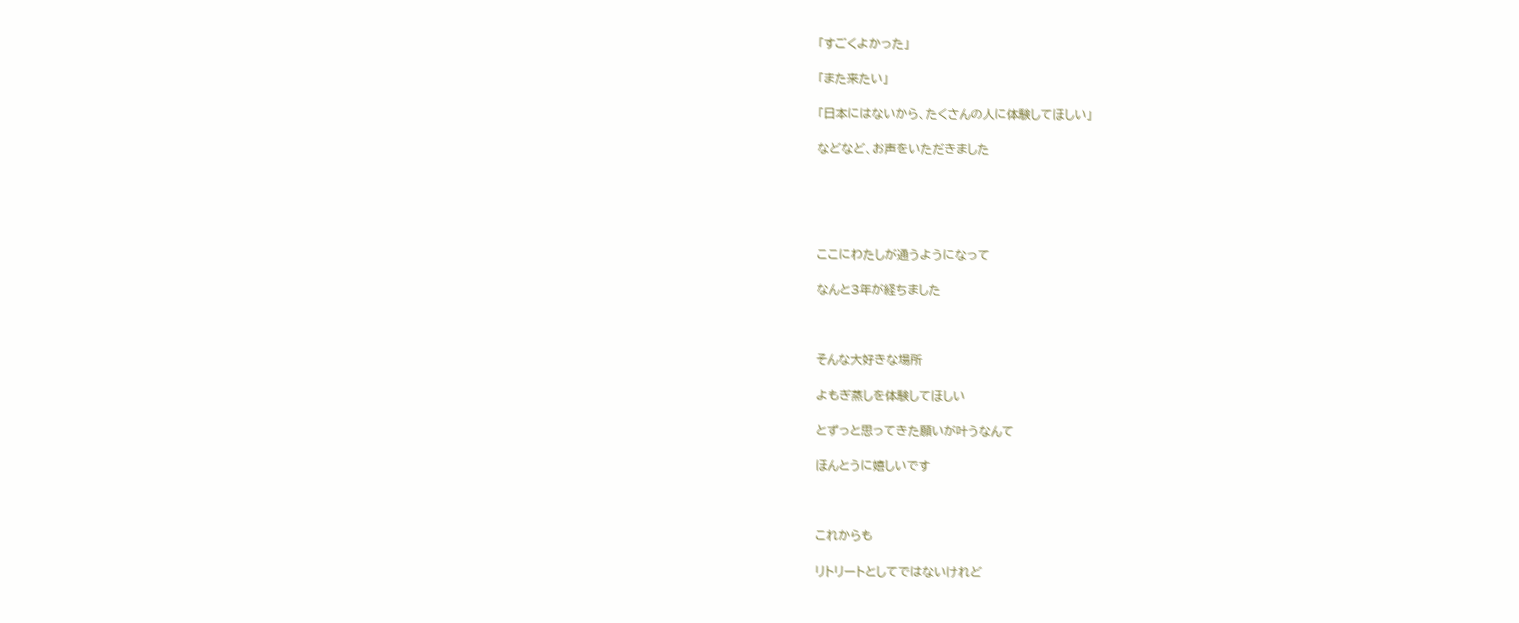「すごくよかった」

「また来たい」

「日本にはないから、たくさんの人に体験してほしい」

などなど、お声をいただきました





ここにわたしが通うようになって

なんと3年が経ちました



そんな大好きな場所

よもぎ蒸しを体験してほしい

とずっと思ってきた願いが叶うなんて

ほんとうに嬉しいです



これからも

リトリートとしてではないけれど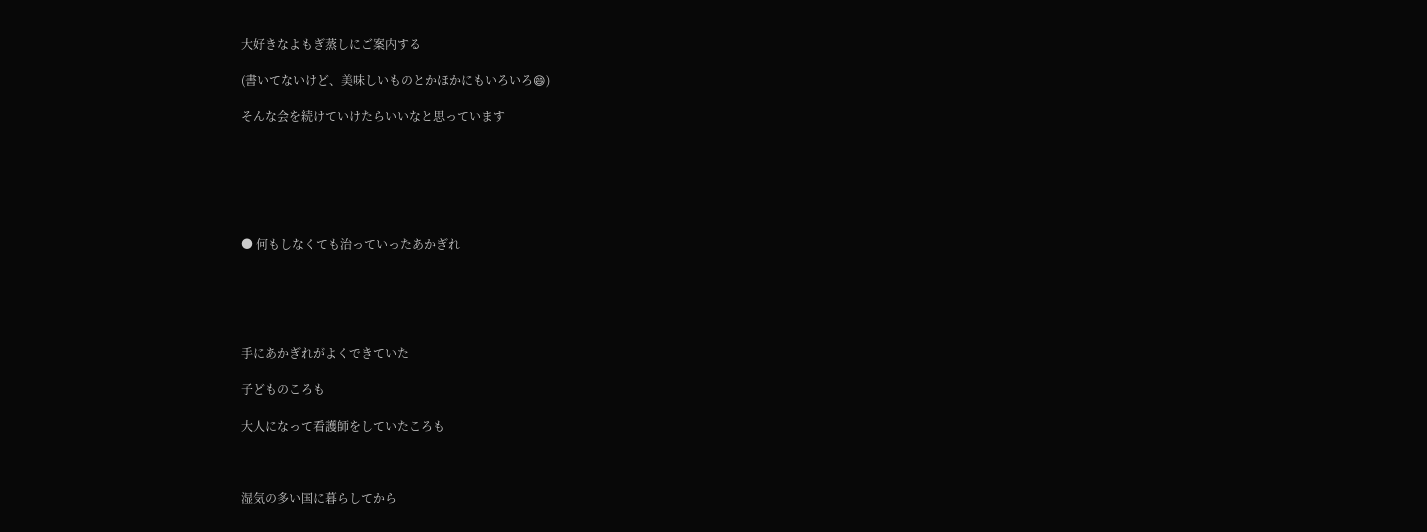大好きなよもぎ蒸しにご案内する

(書いてないけど、美味しいものとかほかにもいろいろ😄)

そんな会を続けていけたらいいなと思っています






● 何もしなくても治っていったあかぎれ





手にあかぎれがよくできていた

子どものころも

大人になって看護師をしていたころも



湿気の多い国に暮らしてから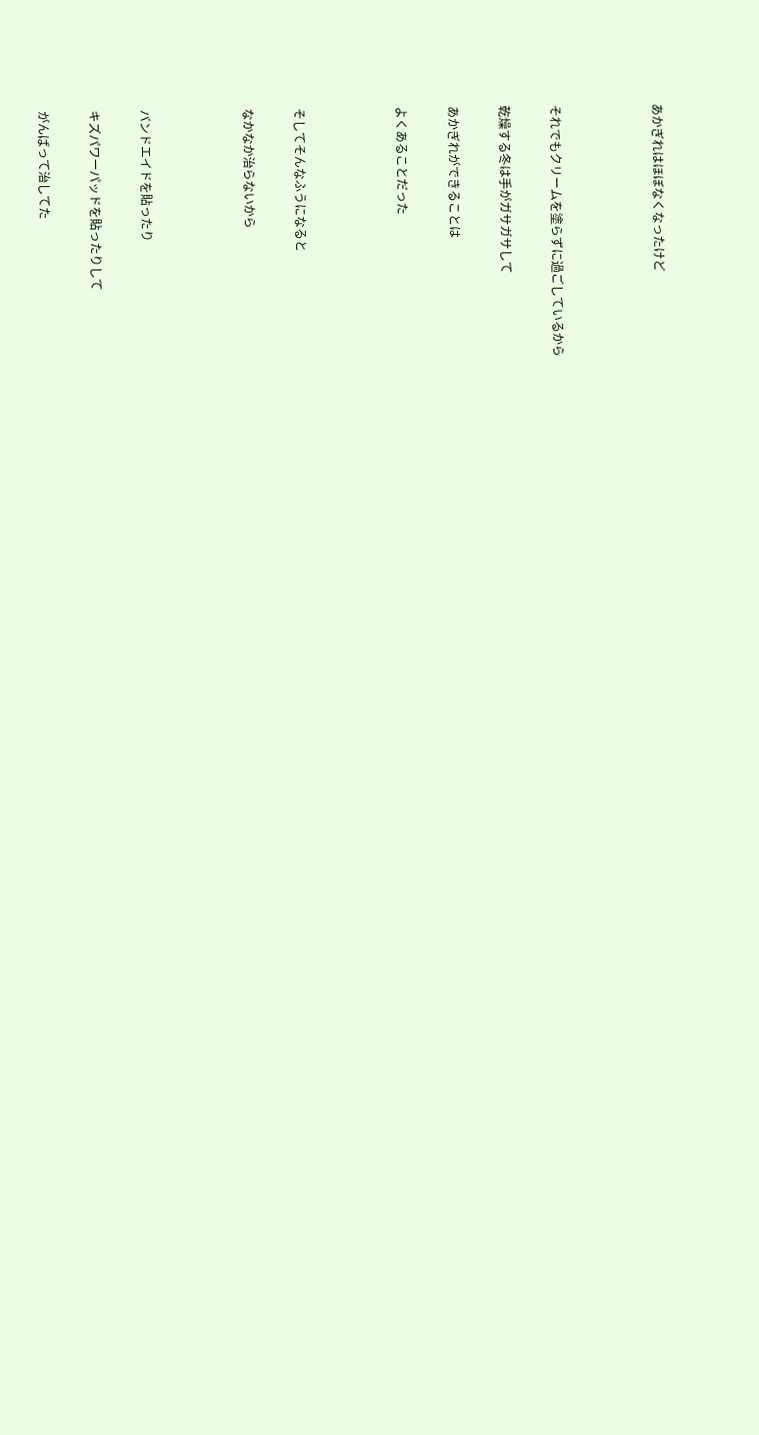あかぎれはほぼなくなったけど



それでもクリームを塗らずに過ごしているから

乾燥する冬は手がガサガサして

あかぎれができることは

よくあることだった



そしてそんなふうになると

なかなか治らないから



バンドエイドを貼ったり

キズパワーパッドを貼ったりして

がんばって治してた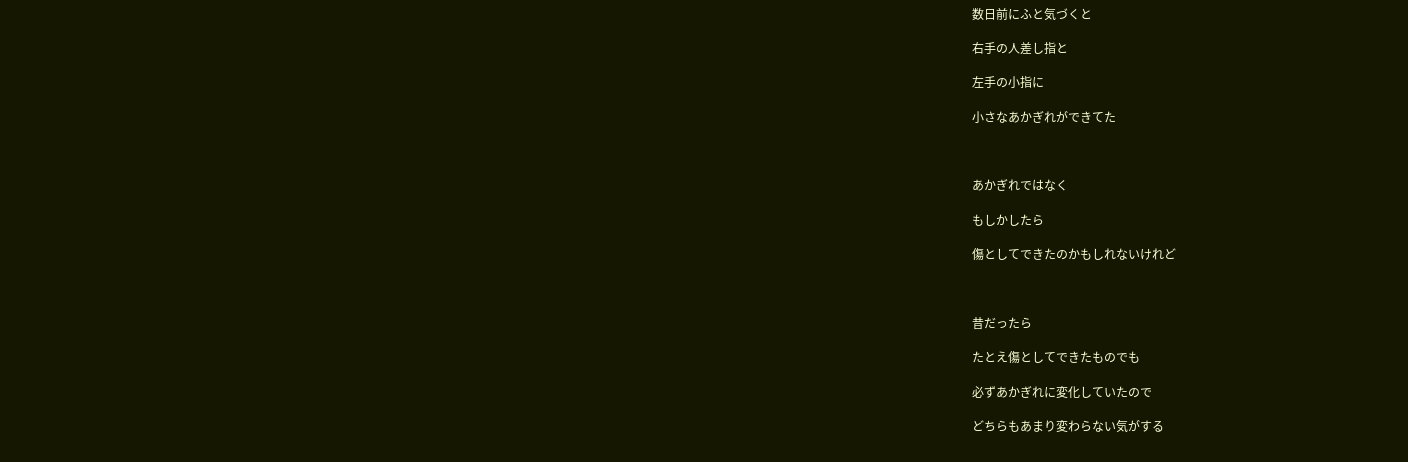数日前にふと気づくと

右手の人差し指と

左手の小指に

小さなあかぎれができてた



あかぎれではなく

もしかしたら

傷としてできたのかもしれないけれど



昔だったら

たとえ傷としてできたものでも

必ずあかぎれに変化していたので

どちらもあまり変わらない気がする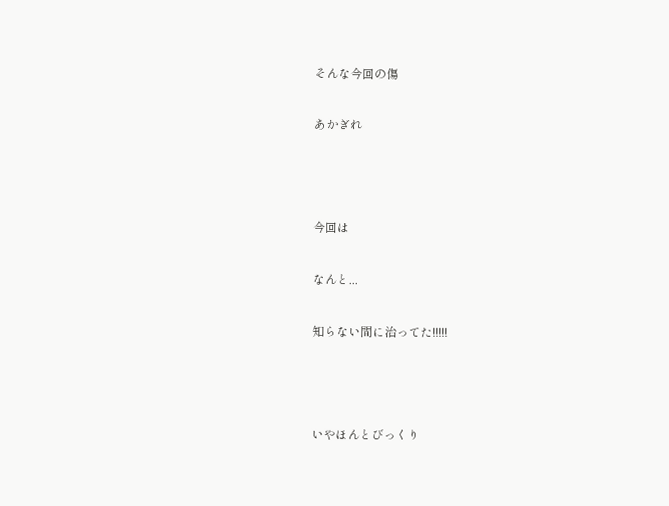そんな今回の傷

あかぎれ



今回は

なんと...

知らない間に治ってた!!!!!



いやほんとびっくり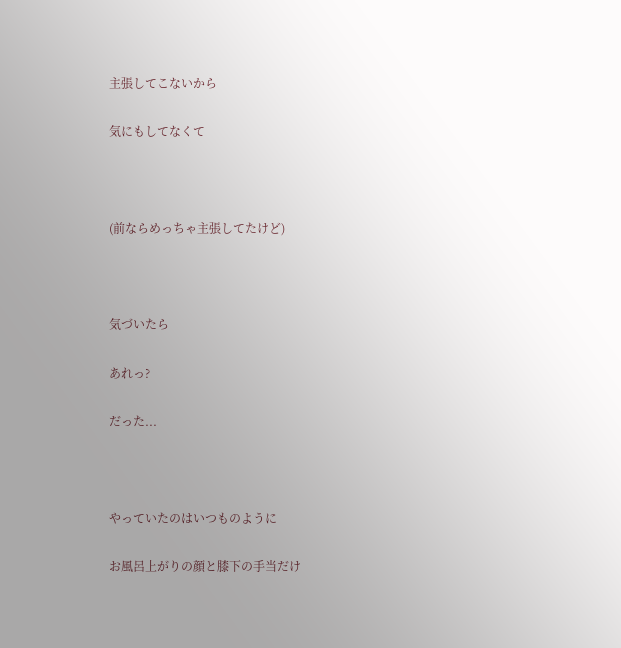主張してこないから

気にもしてなくて



(前ならめっちゃ主張してたけど)



気づいたら

あれっ?

だった...



やっていたのはいつものように

お風呂上がりの顔と膝下の手当だけ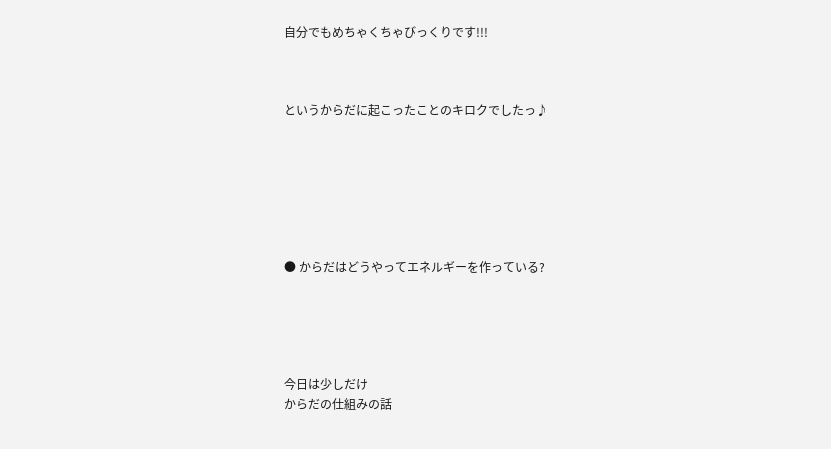自分でもめちゃくちゃびっくりです!!!



というからだに起こったことのキロクでしたっ♪







● からだはどうやってエネルギーを作っている?





今日は少しだけ
からだの仕組みの話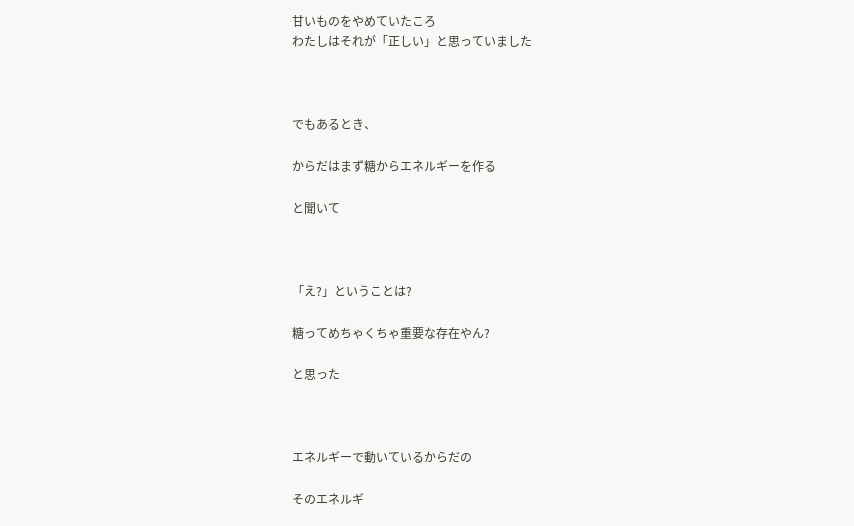甘いものをやめていたころ
わたしはそれが「正しい」と思っていました



でもあるとき、

からだはまず糖からエネルギーを作る

と聞いて



「え?」ということは?

糖ってめちゃくちゃ重要な存在やん?

と思った



エネルギーで動いているからだの

そのエネルギ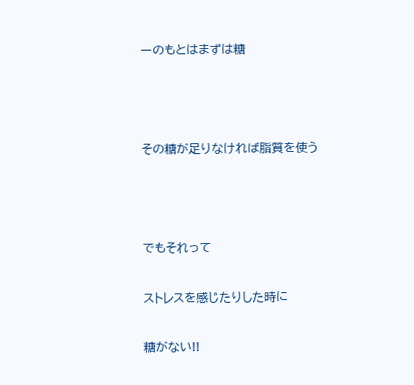ーのもとはまずは糖



その糖が足りなければ脂質を使う



でもそれって

ストレスを感じたりした時に

糖がない!!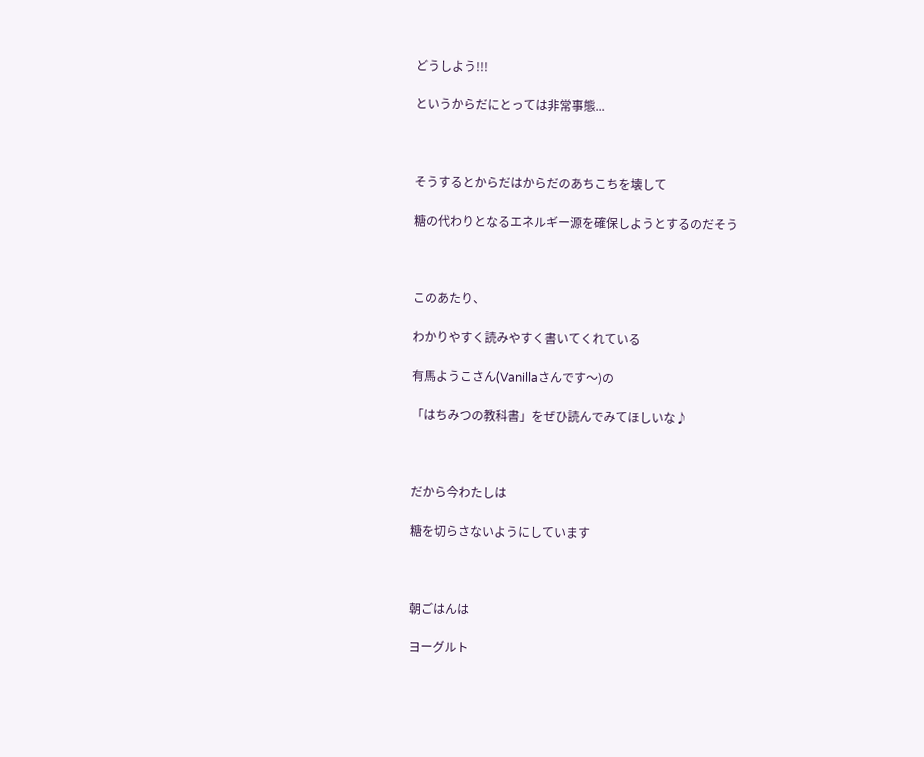どうしよう!!!

というからだにとっては非常事態...



そうするとからだはからだのあちこちを壊して

糖の代わりとなるエネルギー源を確保しようとするのだそう



このあたり、

わかりやすく読みやすく書いてくれている

有馬ようこさん(Vanillaさんです〜)の

「はちみつの教科書」をぜひ読んでみてほしいな♪



だから今わたしは

糖を切らさないようにしています



朝ごはんは

ヨーグルト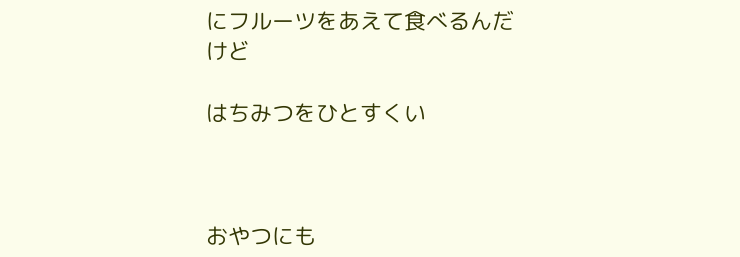にフルーツをあえて食べるんだけど

はちみつをひとすくい



おやつにも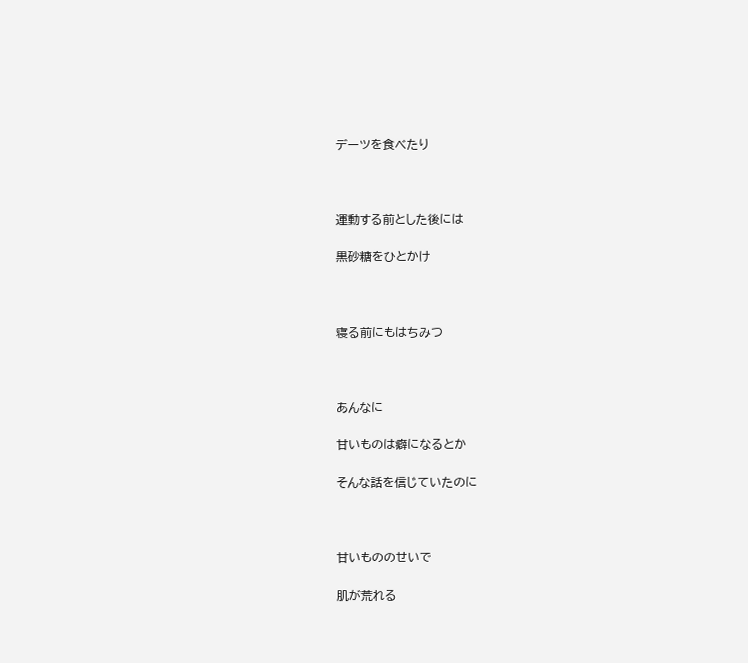デーツを食べたり



運動する前とした後には

黒砂糖をひとかけ



寝る前にもはちみつ



あんなに

甘いものは癖になるとか

そんな話を信じていたのに



甘いもののせいで

肌が荒れる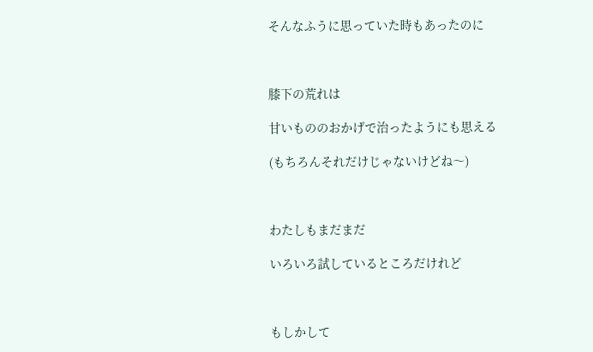そんなふうに思っていた時もあったのに



膝下の荒れは

甘いもののおかげで治ったようにも思える

(もちろんそれだけじゃないけどね〜)



わたしもまだまだ

いろいろ試しているところだけれど



もしかして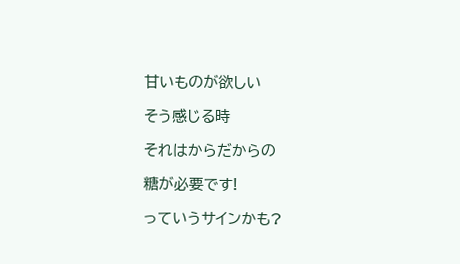甘いものが欲しい

そう感じる時

それはからだからの

糖が必要です!

っていうサインかも?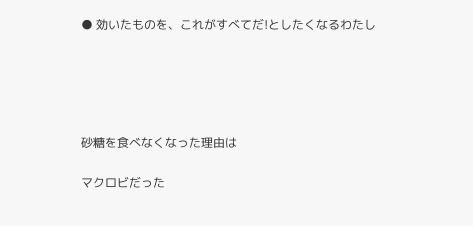● 効いたものを、これがすべてだ!としたくなるわたし





砂糖を食べなくなった理由は

マクロビだった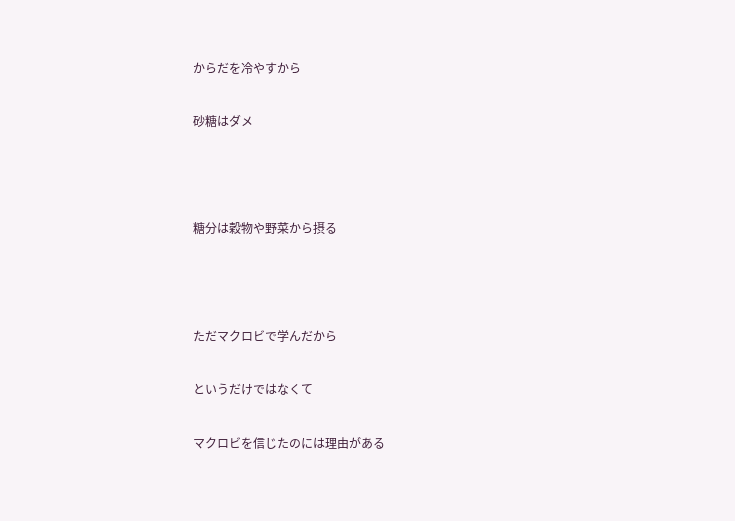からだを冷やすから

砂糖はダメ



糖分は穀物や野菜から摂る



ただマクロビで学んだから

というだけではなくて

マクロビを信じたのには理由がある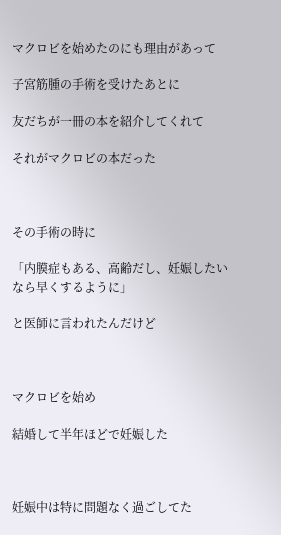マクロビを始めたのにも理由があって

子宮筋腫の手術を受けたあとに

友だちが一冊の本を紹介してくれて

それがマクロビの本だった



その手術の時に

「内膜症もある、高齢だし、妊娠したいなら早くするように」

と医師に言われたんだけど



マクロビを始め

結婚して半年ほどで妊娠した



妊娠中は特に問題なく過ごしてた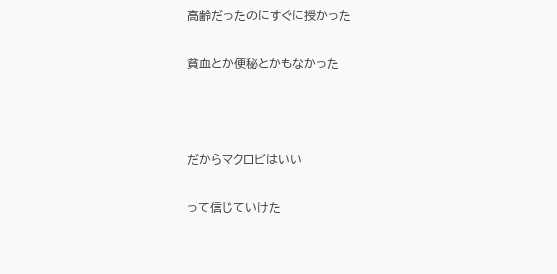高齢だったのにすぐに授かった

貧血とか便秘とかもなかった



だからマクロビはいい

って信じていけた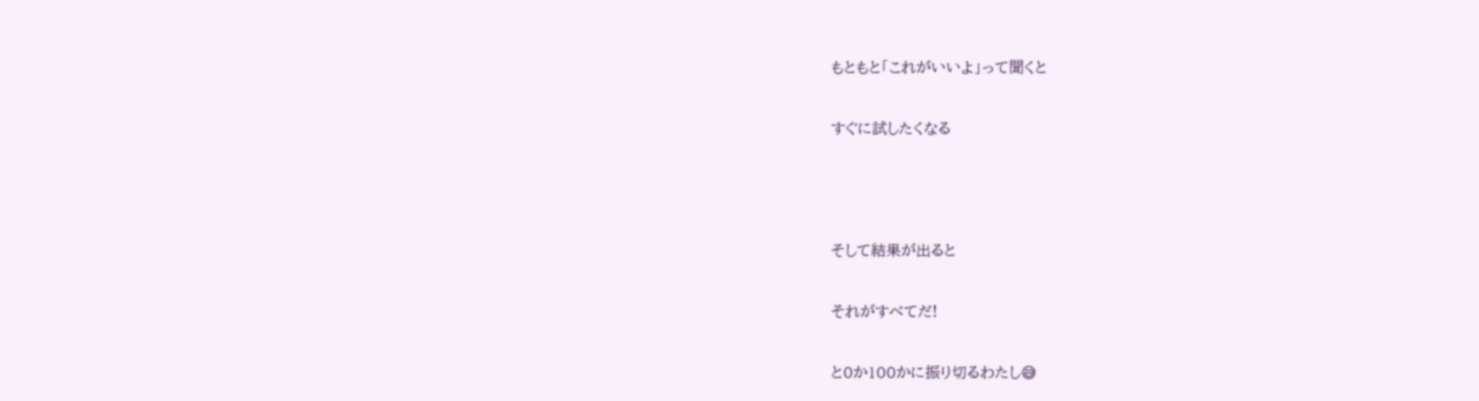もともと「これがいいよ」って聞くと

すぐに試したくなる



そして結果が出ると

それがすべてだ!

と0か100かに振り切るわたし😅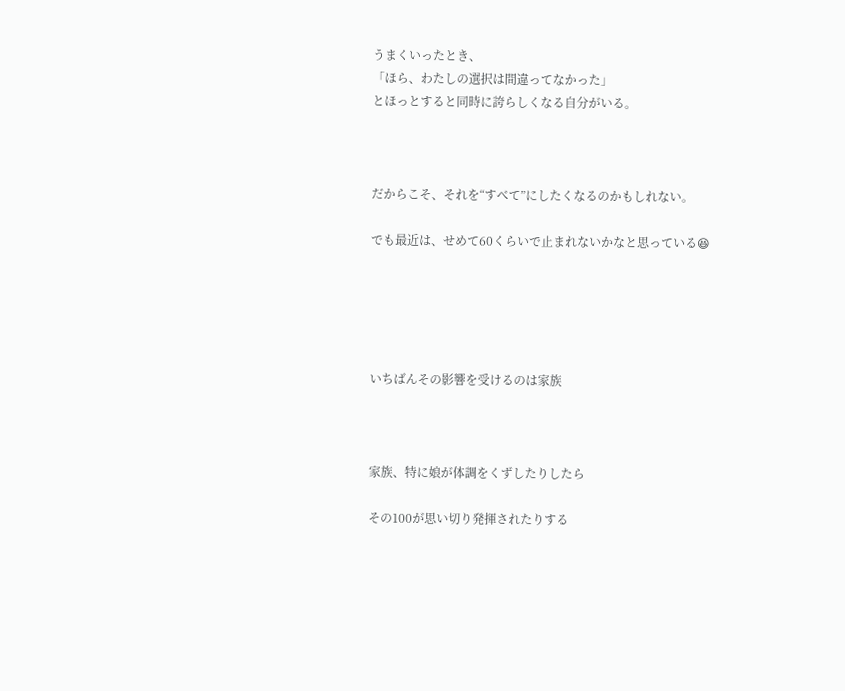うまくいったとき、
「ほら、わたしの選択は間違ってなかった」
とほっとすると同時に誇らしくなる自分がいる。



だからこそ、それを“すべて”にしたくなるのかもしれない。

でも最近は、せめて60くらいで止まれないかなと思っている😆





いちばんその影響を受けるのは家族



家族、特に娘が体調をくずしたりしたら

その100が思い切り発揮されたりする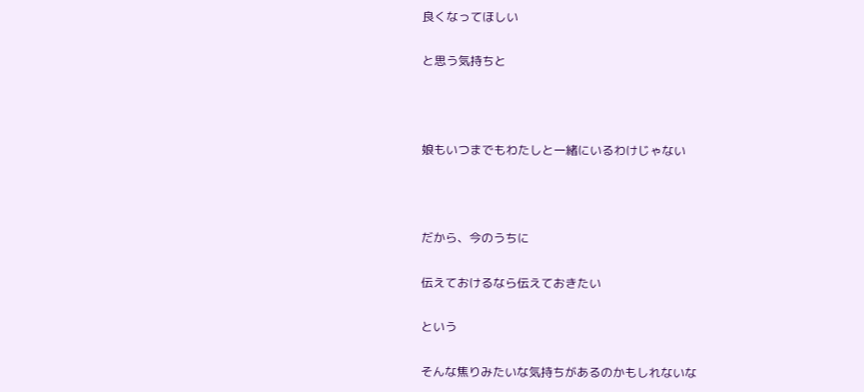良くなってほしい

と思う気持ちと



娘もいつまでもわたしと一緒にいるわけじゃない



だから、今のうちに

伝えておけるなら伝えておきたい

という

そんな焦りみたいな気持ちがあるのかもしれないな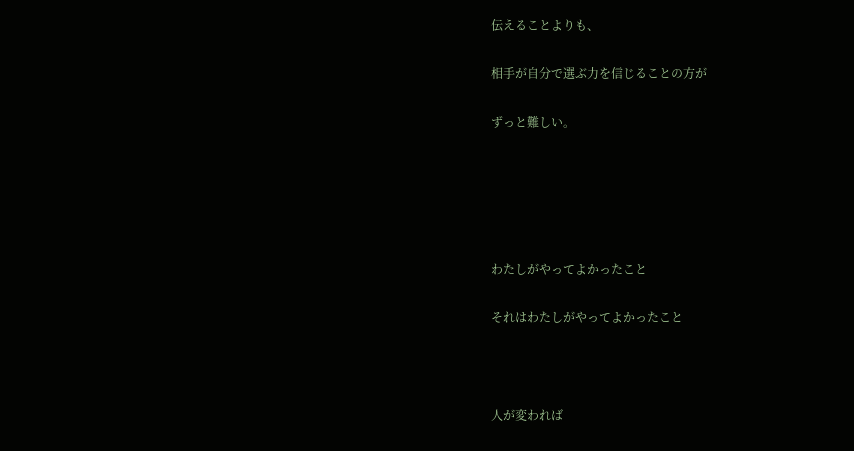伝えることよりも、

相手が自分で選ぶ力を信じることの方が

ずっと難しい。





わたしがやってよかったこと

それはわたしがやってよかったこと



人が変われば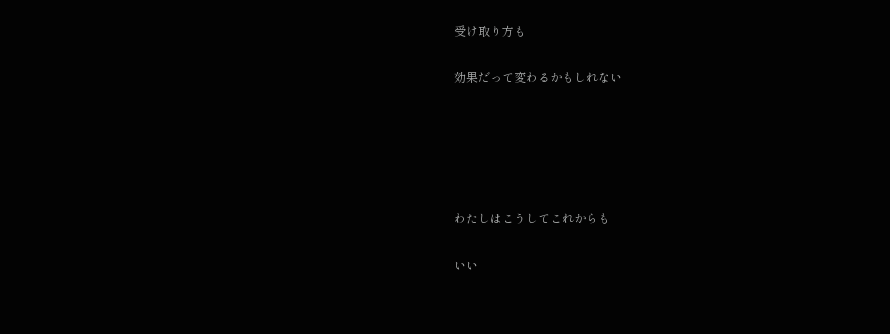受け取り方も

効果だって変わるかもしれない





わたしはこうしてこれからも

いい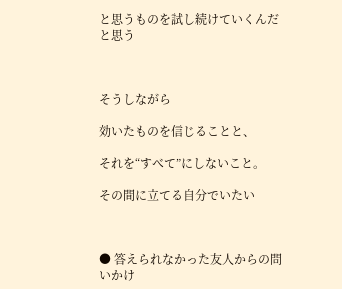と思うものを試し続けていくんだと思う



そうしながら

効いたものを信じることと、

それを“すべて”にしないこと。

その間に立てる自分でいたい



● 答えられなかった友人からの問いかけ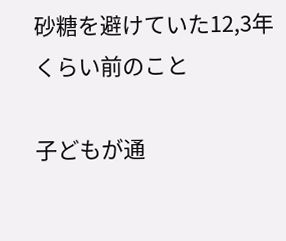砂糖を避けていた12,3年くらい前のこと

子どもが通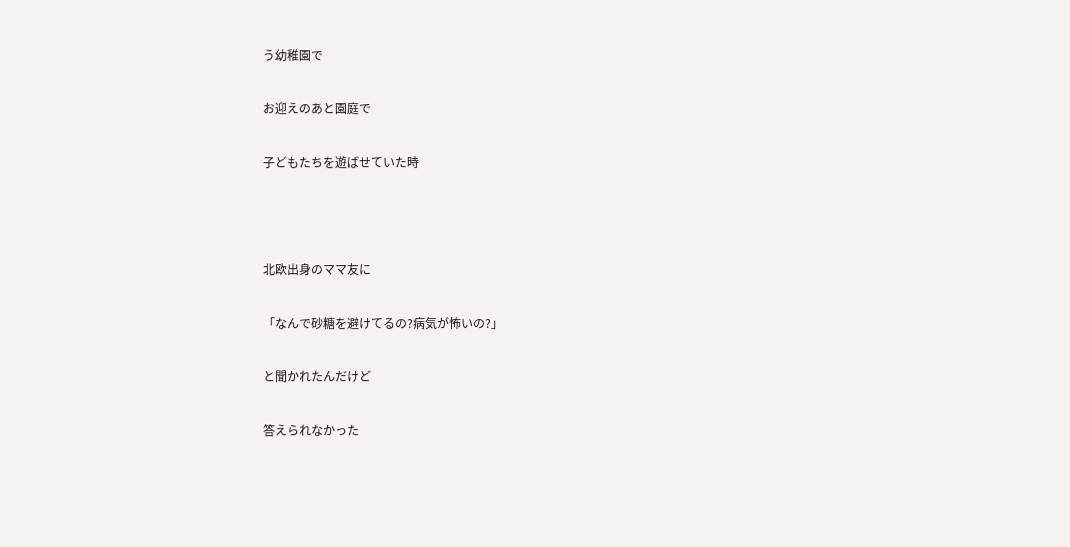う幼稚園で

お迎えのあと園庭で

子どもたちを遊ばせていた時



北欧出身のママ友に

「なんで砂糖を避けてるの?病気が怖いの?」

と聞かれたんだけど

答えられなかった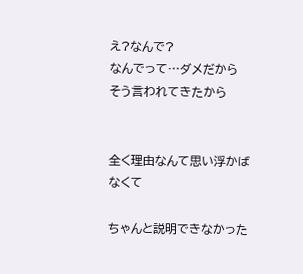え?なんで?
なんでって…ダメだから
そう言われてきたから


全く理由なんて思い浮かばなくて

ちゃんと説明できなかった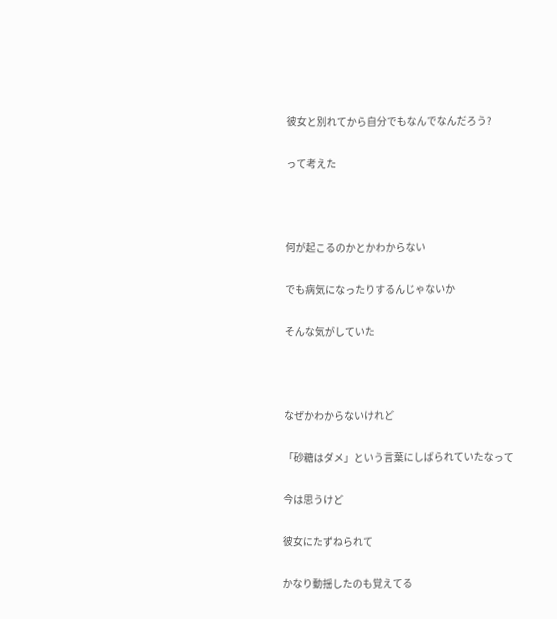彼女と別れてから自分でもなんでなんだろう?

って考えた



何が起こるのかとかわからない

でも病気になったりするんじゃないか

そんな気がしていた



なぜかわからないけれど

「砂糖はダメ」という言葉にしばられていたなって

今は思うけど

彼女にたずねられて

かなり動揺したのも覚えてる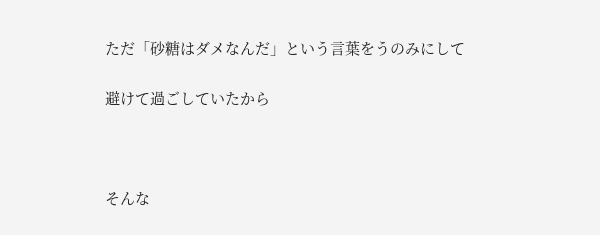ただ「砂糖はダメなんだ」という言葉をうのみにして

避けて過ごしていたから



そんな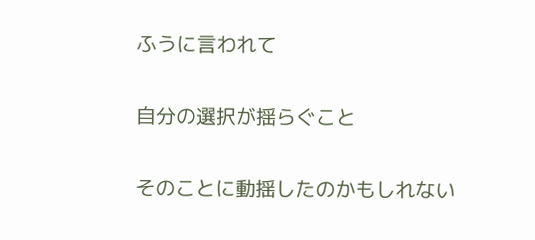ふうに言われて

自分の選択が揺らぐこと

そのことに動揺したのかもしれない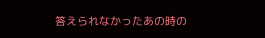答えられなかったあの時の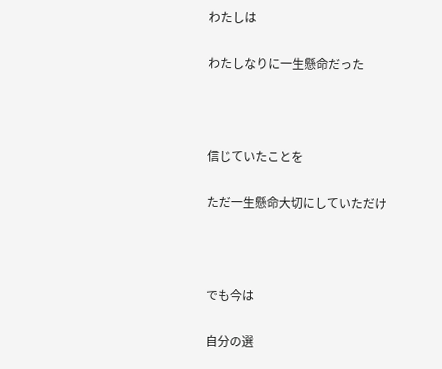わたしは

わたしなりに一生懸命だった



信じていたことを

ただ一生懸命大切にしていただけ



でも今は

自分の選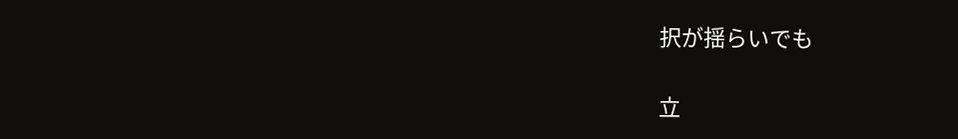択が揺らいでも

立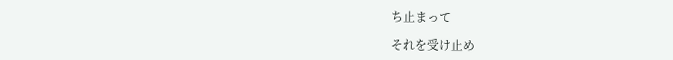ち止まって

それを受け止め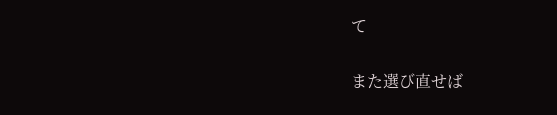て

また選び直せば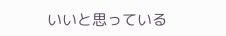いいと思っている